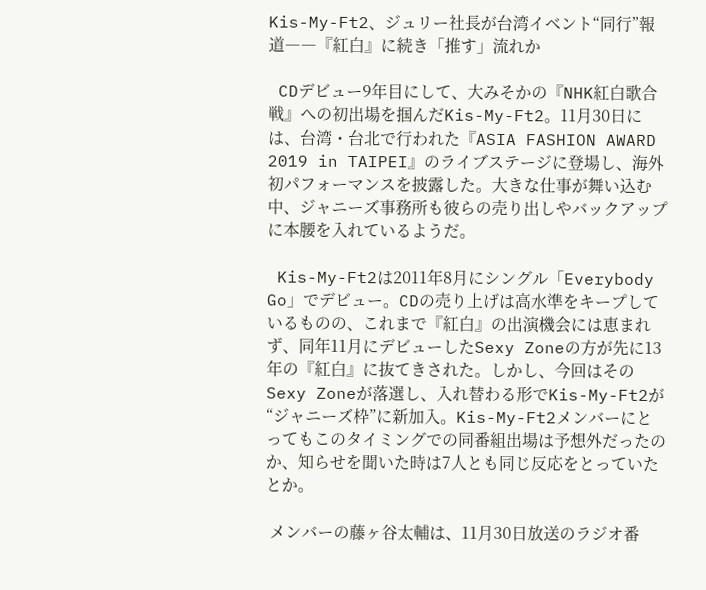Kis-My-Ft2、ジュリー社長が台湾イベント“同行”報道――『紅白』に続き「推す」流れか

 CDデビュー9年目にして、大みそかの『NHK紅白歌合戦』への初出場を掴んだKis-My-Ft2。11月30日には、台湾・台北で行われた『ASIA FASHION AWARD 2019 in TAIPEI』のライブステージに登場し、海外初パフォーマンスを披露した。大きな仕事が舞い込む中、ジャニーズ事務所も彼らの売り出しやバックアップに本腰を入れているようだ。

 Kis-My-Ft2は2011年8月にシングル「Everybody Go」でデビュー。CDの売り上げは高水準をキープしているものの、これまで『紅白』の出演機会には恵まれず、同年11月にデビューしたSexy Zoneの方が先に13年の『紅白』に抜てきされた。しかし、今回はそのSexy Zoneが落選し、入れ替わる形でKis-My-Ft2が“ジャニーズ枠”に新加入。Kis-My-Ft2メンバーにとってもこのタイミングでの同番組出場は予想外だったのか、知らせを聞いた時は7人とも同じ反応をとっていたとか。

 メンバーの藤ヶ谷太輔は、11月30日放送のラジオ番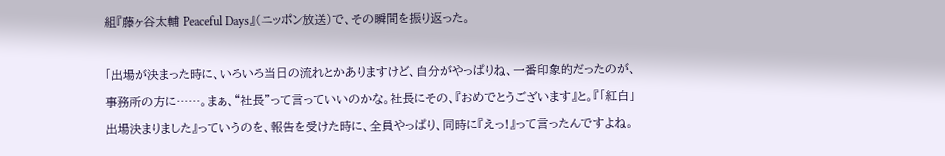組『藤ヶ谷太輔 Peaceful Days』(ニッポン放送)で、その瞬間を振り返った。

「出場が決まった時に、いろいろ当日の流れとかありますけど、自分がやっぱりね、一番印象的だったのが、事務所の方に……。まぁ、“社長”って言っていいのかな。社長にその、『おめでとうございます』と。『「紅白」出場決まりました』っていうのを、報告を受けた時に、全員やっぱり、同時に『えっ!』って言ったんですよね。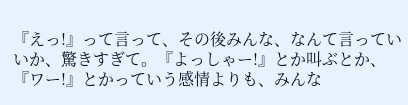『えっ!』って言って、その後みんな、なんて言っていいか、驚きすぎて。『よっしゃー!』とか叫ぶとか、『ワー!』とかっていう感情よりも、みんな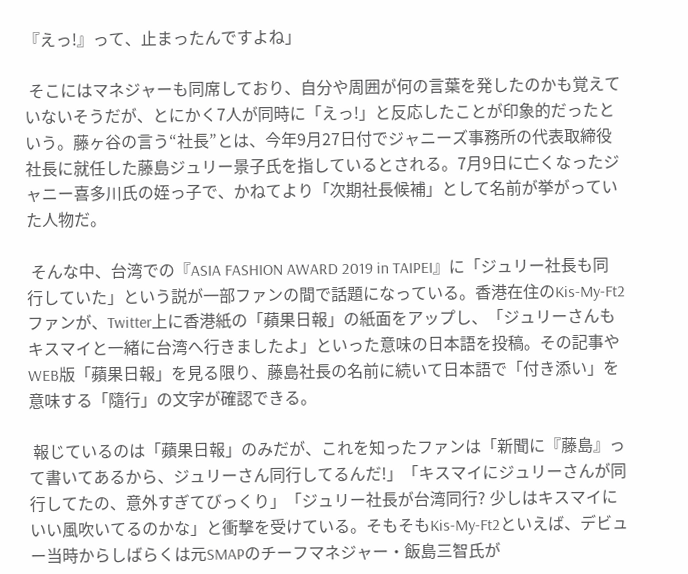『えっ!』って、止まったんですよね」

 そこにはマネジャーも同席しており、自分や周囲が何の言葉を発したのかも覚えていないそうだが、とにかく7人が同時に「えっ!」と反応したことが印象的だったという。藤ヶ谷の言う“社長”とは、今年9月27日付でジャニーズ事務所の代表取締役社長に就任した藤島ジュリー景子氏を指しているとされる。7月9日に亡くなったジャニー喜多川氏の姪っ子で、かねてより「次期社長候補」として名前が挙がっていた人物だ。

 そんな中、台湾での『ASIA FASHION AWARD 2019 in TAIPEI』に「ジュリー社長も同行していた」という説が一部ファンの間で話題になっている。香港在住のKis-My-Ft2ファンが、Twitter上に香港紙の「蘋果日報」の紙面をアップし、「ジュリーさんもキスマイと一緒に台湾へ行きましたよ」といった意味の日本語を投稿。その記事やWEB版「蘋果日報」を見る限り、藤島社長の名前に続いて日本語で「付き添い」を意味する「隨行」の文字が確認できる。

 報じているのは「蘋果日報」のみだが、これを知ったファンは「新聞に『藤島』って書いてあるから、ジュリーさん同行してるんだ!」「キスマイにジュリーさんが同行してたの、意外すぎてびっくり」「ジュリー社長が台湾同行? 少しはキスマイにいい風吹いてるのかな」と衝撃を受けている。そもそもKis-My-Ft2といえば、デビュー当時からしばらくは元SMAPのチーフマネジャー・飯島三智氏が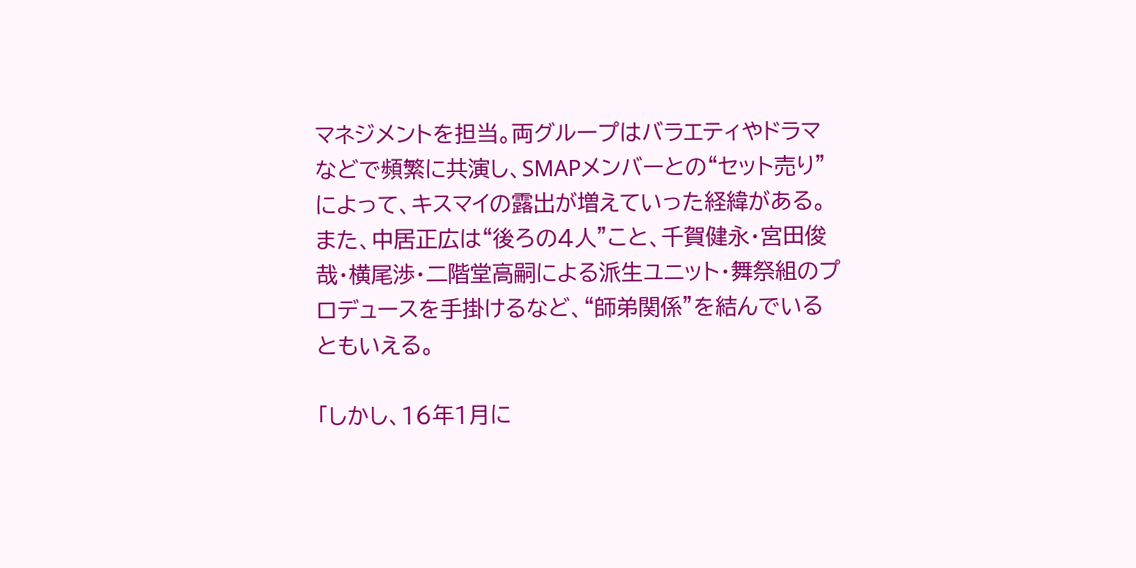マネジメントを担当。両グループはバラエティやドラマなどで頻繁に共演し、SMAPメンバーとの“セット売り”によって、キスマイの露出が増えていった経緯がある。また、中居正広は“後ろの4人”こと、千賀健永・宮田俊哉・横尾渉・二階堂高嗣による派生ユニット・舞祭組のプロデュースを手掛けるなど、“師弟関係”を結んでいるともいえる。

「しかし、16年1月に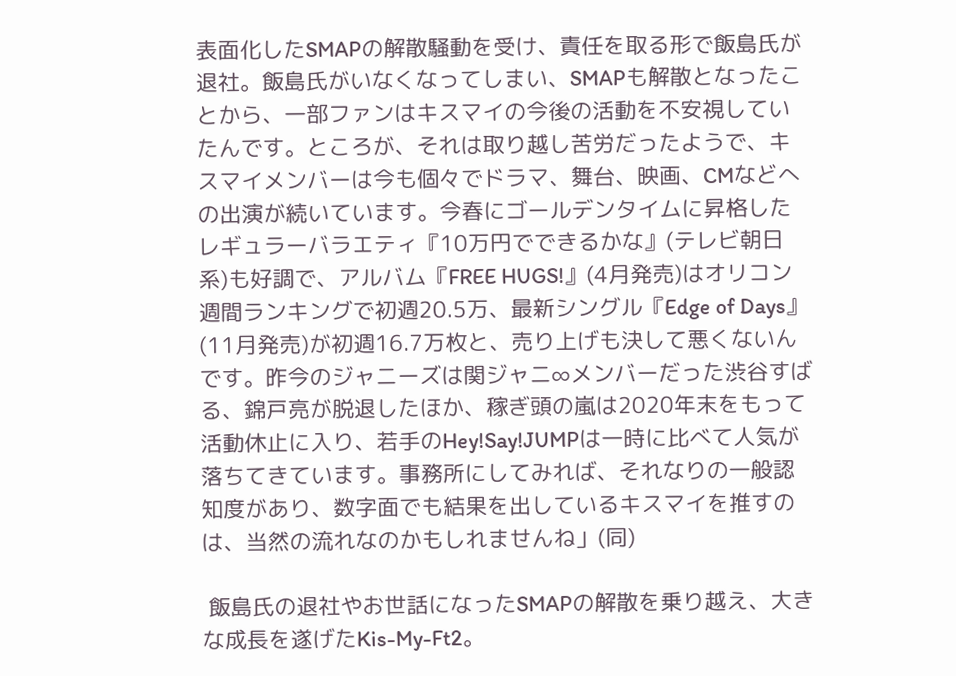表面化したSMAPの解散騒動を受け、責任を取る形で飯島氏が退社。飯島氏がいなくなってしまい、SMAPも解散となったことから、一部ファンはキスマイの今後の活動を不安視していたんです。ところが、それは取り越し苦労だったようで、キスマイメンバーは今も個々でドラマ、舞台、映画、CMなどへの出演が続いています。今春にゴールデンタイムに昇格したレギュラーバラエティ『10万円でできるかな』(テレビ朝日系)も好調で、アルバム『FREE HUGS!』(4月発売)はオリコン週間ランキングで初週20.5万、最新シングル『Edge of Days』(11月発売)が初週16.7万枚と、売り上げも決して悪くないんです。昨今のジャニーズは関ジャニ∞メンバーだった渋谷すばる、錦戸亮が脱退したほか、稼ぎ頭の嵐は2020年末をもって活動休止に入り、若手のHey!Say!JUMPは一時に比べて人気が落ちてきています。事務所にしてみれば、それなりの一般認知度があり、数字面でも結果を出しているキスマイを推すのは、当然の流れなのかもしれませんね」(同)

 飯島氏の退社やお世話になったSMAPの解散を乗り越え、大きな成長を遂げたKis-My-Ft2。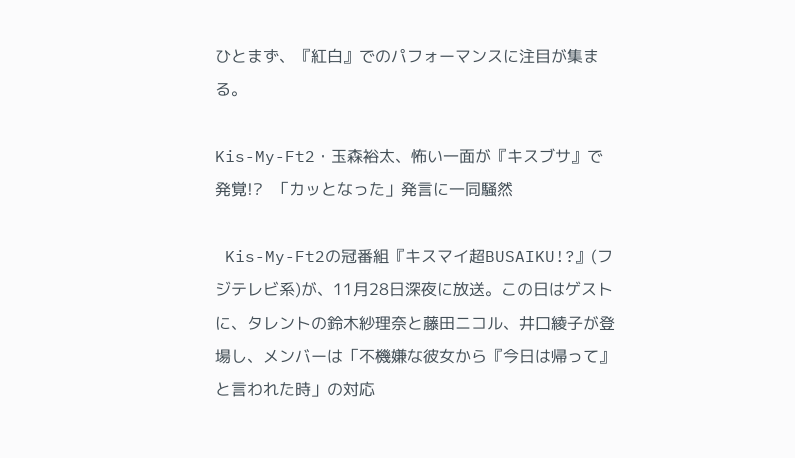ひとまず、『紅白』でのパフォーマンスに注目が集まる。

Kis-My-Ft2・玉森裕太、怖い一面が『キスブサ』で発覚!?  「カッとなった」発言に一同騒然

 Kis-My-Ft2の冠番組『キスマイ超BUSAIKU!?』(フジテレビ系)が、11月28日深夜に放送。この日はゲストに、タレントの鈴木紗理奈と藤田ニコル、井口綾子が登場し、メンバーは「不機嫌な彼女から『今日は帰って』と言われた時」の対応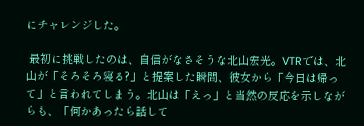にチャレンジした。

 最初に挑戦したのは、自信がなさそうな北山宏光。VTRでは、北山が「そろそろ寝る?」と提案した瞬間、彼女から「今日は帰って」と言われてしまう。北山は「えっ」と当然の反応を示しながらも、「何かあったら話して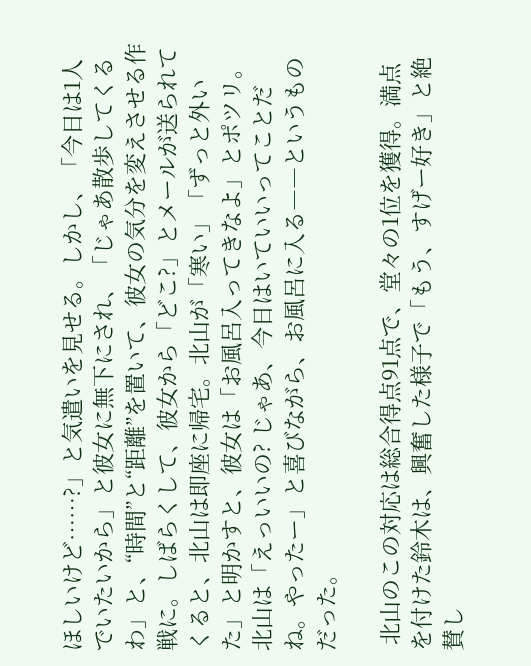ほしいけど……?」と気遣いを見せる。しかし、「今日は1人でいたいから」と彼女に無下にされ、「じゃあ散歩してくるわ」と、“時間”と“距離”を置いて、彼女の気分を変えさせる作戦に。しばらくして、彼女から「どこ?」とメールが送られてくると、北山は即座に帰宅。北山が「寒い」「ずっと外いた」と明かすと、彼女は「お風呂入ってきなよ」とポツリ。北山は「えっいいの? じゃあ、今日はいていいってことだね。やったー」と喜びながら、お風呂に入る――というものだった。

 北山のこの対応は総合得点91点で、堂々の1位を獲得。満点を付けた鈴木は、興奮した様子で「もう、すげー好き」と絶賛し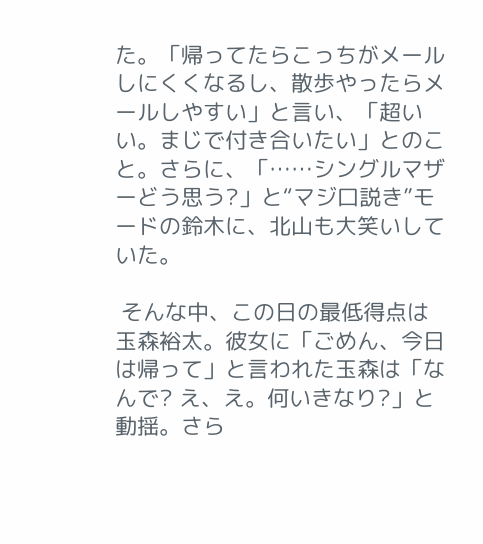た。「帰ってたらこっちがメールしにくくなるし、散歩やったらメールしやすい」と言い、「超いい。まじで付き合いたい」とのこと。さらに、「……シングルマザーどう思う?」と“マジ口説き”モードの鈴木に、北山も大笑いしていた。

 そんな中、この日の最低得点は玉森裕太。彼女に「ごめん、今日は帰って」と言われた玉森は「なんで? え、え。何いきなり?」と動揺。さら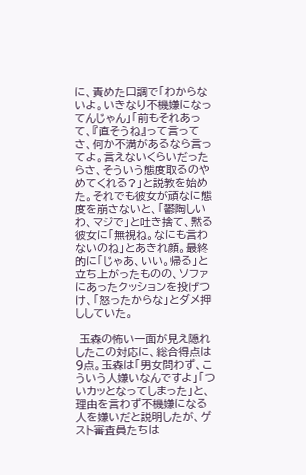に、責めた口調で「わからないよ。いきなり不機嫌になってんじゃん」「前もそれあって、『直そうね』って言ってさ、何か不満があるなら言ってよ。言えないくらいだったらさ、そういう態度取るのやめてくれる?」と説教を始めた。それでも彼女が頑なに態度を崩さないと、「鬱陶しいわ、マジで」と吐き捨て、黙る彼女に「無視ね。なにも言わないのね」とあきれ顔。最終的に「じゃあ、いい。帰る」と立ち上がったものの、ソファにあったクッションを投げつけ、「怒ったからな」とダメ押ししていた。

 玉森の怖い一面が見え隠れしたこの対応に、総合得点は9点。玉森は「男女問わず、こういう人嫌いなんですよ」「ついカッとなってしまった」と、理由を言わず不機嫌になる人を嫌いだと説明したが、ゲスト審査員たちは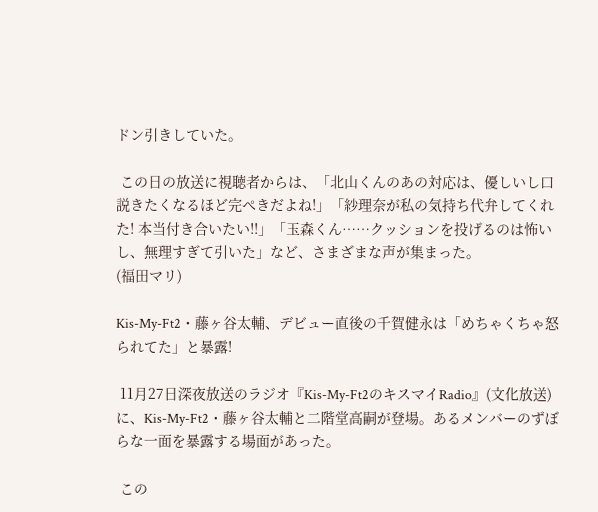ドン引きしていた。

 この日の放送に視聴者からは、「北山くんのあの対応は、優しいし口説きたくなるほど完ぺきだよね!」「紗理奈が私の気持ち代弁してくれた! 本当付き合いたい!!」「玉森くん……クッションを投げるのは怖いし、無理すぎて引いた」など、さまざまな声が集まった。
(福田マリ)

Kis-My-Ft2・藤ヶ谷太輔、デビュー直後の千賀健永は「めちゃくちゃ怒られてた」と暴露!

 11月27日深夜放送のラジオ『Kis-My-Ft2のキスマイRadio』(文化放送)に、Kis-My-Ft2・藤ヶ谷太輔と二階堂高嗣が登場。あるメンバーのずぼらな一面を暴露する場面があった。

 この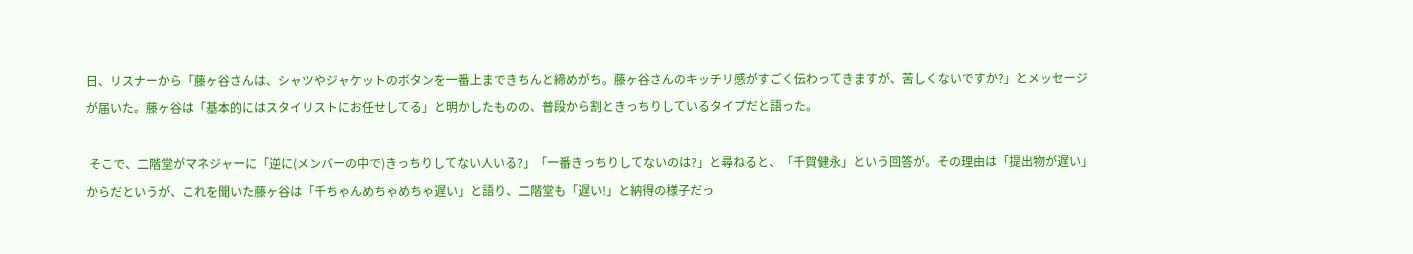日、リスナーから「藤ヶ谷さんは、シャツやジャケットのボタンを一番上まできちんと締めがち。藤ヶ谷さんのキッチリ感がすごく伝わってきますが、苦しくないですか?」とメッセージが届いた。藤ヶ谷は「基本的にはスタイリストにお任せしてる」と明かしたものの、普段から割ときっちりしているタイプだと語った。

 そこで、二階堂がマネジャーに「逆に(メンバーの中で)きっちりしてない人いる?」「一番きっちりしてないのは?」と尋ねると、「千賀健永」という回答が。その理由は「提出物が遅い」からだというが、これを聞いた藤ヶ谷は「千ちゃんめちゃめちゃ遅い」と語り、二階堂も「遅い!」と納得の様子だっ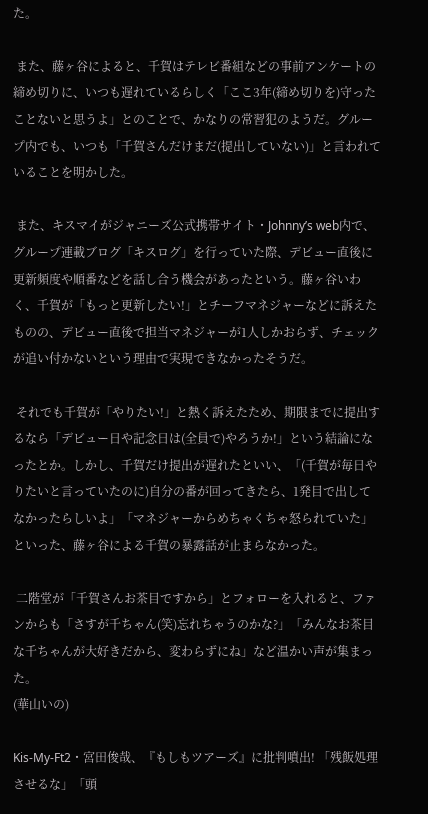た。

 また、藤ヶ谷によると、千賀はテレビ番組などの事前アンケートの締め切りに、いつも遅れているらしく「ここ3年(締め切りを)守ったことないと思うよ」とのことで、かなりの常習犯のようだ。グループ内でも、いつも「千賀さんだけまだ(提出していない)」と言われていることを明かした。

 また、キスマイがジャニーズ公式携帯サイト・Johnny’s web内で、グループ連載ブログ「キスログ」を行っていた際、デビュー直後に更新頻度や順番などを話し合う機会があったという。藤ヶ谷いわく、千賀が「もっと更新したい!」とチーフマネジャーなどに訴えたものの、デビュー直後で担当マネジャーが1人しかおらず、チェックが追い付かないという理由で実現できなかったそうだ。

 それでも千賀が「やりたい!」と熱く訴えたため、期限までに提出するなら「デビュー日や記念日は(全員で)やろうか!」という結論になったとか。しかし、千賀だけ提出が遅れたといい、「(千賀が毎日やりたいと言っていたのに)自分の番が回ってきたら、1発目で出してなかったらしいよ」「マネジャーからめちゃくちゃ怒られていた」といった、藤ヶ谷による千賀の暴露話が止まらなかった。

 二階堂が「千賀さんお茶目ですから」とフォローを入れると、ファンからも「さすが千ちゃん(笑)忘れちゃうのかな?」「みんなお茶目な千ちゃんが大好きだから、変わらずにね」など温かい声が集まった。
(華山いの)

Kis-My-Ft2・宮田俊哉、『もしもツアーズ』に批判噴出! 「残飯処理させるな」「頭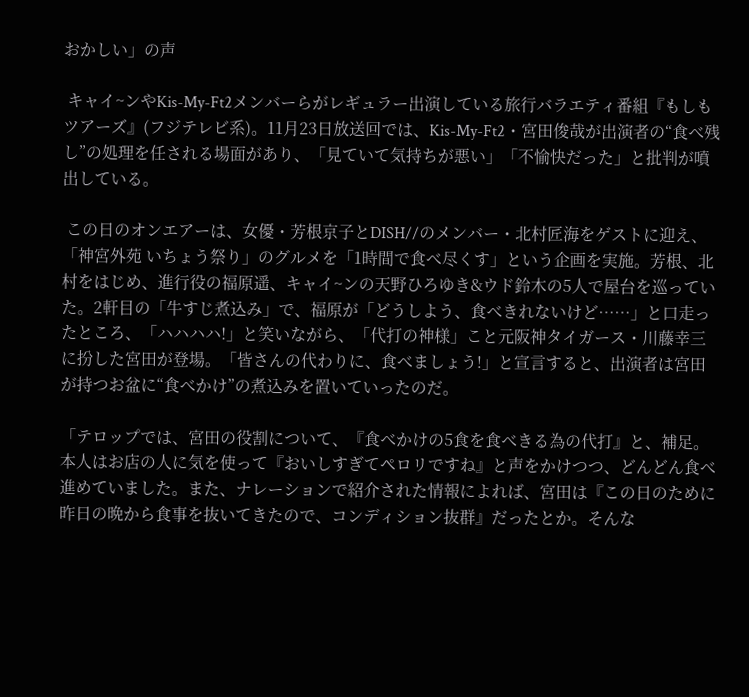おかしい」の声

 キャイ~ンやKis-My-Ft2メンバーらがレギュラー出演している旅行バラエティ番組『もしもツアーズ』(フジテレビ系)。11月23日放送回では、Kis-My-Ft2・宮田俊哉が出演者の“食べ残し”の処理を任される場面があり、「見ていて気持ちが悪い」「不愉快だった」と批判が噴出している。

 この日のオンエアーは、女優・芳根京子とDISH//のメンバー・北村匠海をゲストに迎え、「神宮外苑 いちょう祭り」のグルメを「1時間で食べ尽くす」という企画を実施。芳根、北村をはじめ、進行役の福原遥、キャイ~ンの天野ひろゆき&ウド鈴木の5人で屋台を巡っていた。2軒目の「牛すじ煮込み」で、福原が「どうしよう、食べきれないけど……」と口走ったところ、「ハハハハ!」と笑いながら、「代打の神様」こと元阪神タイガース・川藤幸三に扮した宮田が登場。「皆さんの代わりに、食べましょう!」と宣言すると、出演者は宮田が持つお盆に“食べかけ”の煮込みを置いていったのだ。

「テロップでは、宮田の役割について、『食べかけの5食を食べきる為の代打』と、補足。本人はお店の人に気を使って『おいしすぎてペロリですね』と声をかけつつ、どんどん食べ進めていました。また、ナレーションで紹介された情報によれば、宮田は『この日のために昨日の晩から食事を抜いてきたので、コンディション抜群』だったとか。そんな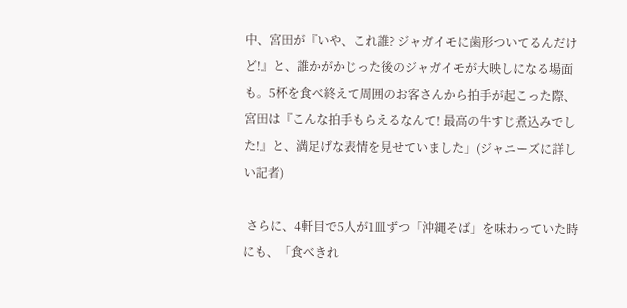中、宮田が『いや、これ誰? ジャガイモに歯形ついてるんだけど!』と、誰かがかじった後のジャガイモが大映しになる場面も。5杯を食べ終えて周囲のお客さんから拍手が起こった際、宮田は『こんな拍手もらえるなんて! 最高の牛すじ煮込みでした!』と、満足げな表情を見せていました」(ジャニーズに詳しい記者)

 さらに、4軒目で5人が1皿ずつ「沖縄そば」を味わっていた時にも、「食べきれ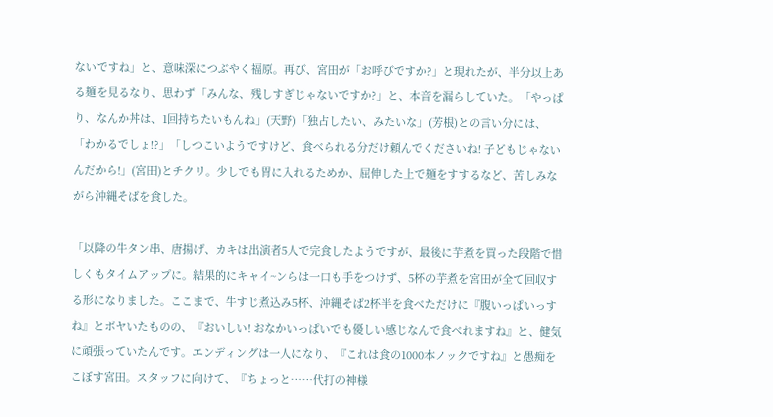ないですね」と、意味深につぶやく福原。再び、宮田が「お呼びですか?」と現れたが、半分以上ある麺を見るなり、思わず「みんな、残しすぎじゃないですか?」と、本音を漏らしていた。「やっぱり、なんか丼は、1回持ちたいもんね」(天野)「独占したい、みたいな」(芳根)との言い分には、「わかるでしょ!?」「しつこいようですけど、食べられる分だけ頼んでくださいね! 子どもじゃないんだから!」(宮田)とチクリ。少しでも胃に入れるためか、屈伸した上で麺をすするなど、苦しみながら沖縄そばを食した。

「以降の牛タン串、唐揚げ、カキは出演者5人で完食したようですが、最後に芋煮を買った段階で惜しくもタイムアップに。結果的にキャイ~ンらは一口も手をつけず、5杯の芋煮を宮田が全て回収する形になりました。ここまで、牛すじ煮込み5杯、沖縄そば2杯半を食べただけに『腹いっぱいっすね』とボヤいたものの、『おいしい! おなかいっぱいでも優しい感じなんで食べれますね』と、健気に頑張っていたんです。エンディングは一人になり、『これは食の1000本ノックですね』と愚痴をこぼす宮田。スタッフに向けて、『ちょっと……代打の神様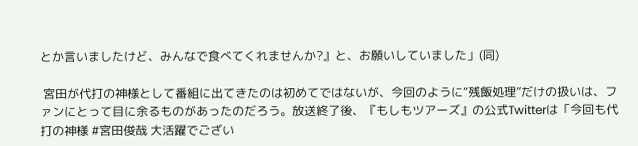とか言いましたけど、みんなで食べてくれませんか?』と、お願いしていました」(同)

 宮田が代打の神様として番組に出てきたのは初めてではないが、今回のように“残飯処理”だけの扱いは、ファンにとって目に余るものがあったのだろう。放送終了後、『もしもツアーズ』の公式Twitterは「今回も代打の神様 #宮田俊哉 大活躍でござい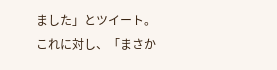ました」とツイート。これに対し、「まさか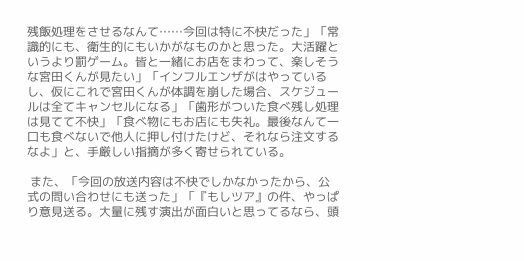残飯処理をさせるなんて……今回は特に不快だった」「常識的にも、衛生的にもいかがなものかと思った。大活躍というより罰ゲーム。皆と一緒にお店をまわって、楽しそうな宮田くんが見たい」「インフルエンザがはやっているし、仮にこれで宮田くんが体調を崩した場合、スケジュールは全てキャンセルになる」「歯形がついた食べ残し処理は見てて不快」「食べ物にもお店にも失礼。最後なんて一口も食べないで他人に押し付けたけど、それなら注文するなよ」と、手厳しい指摘が多く寄せられている。

 また、「今回の放送内容は不快でしかなかったから、公式の問い合わせにも送った」「『もしツア』の件、やっぱり意見送る。大量に残す演出が面白いと思ってるなら、頭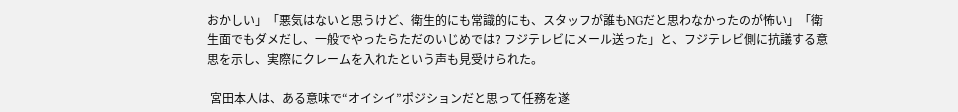おかしい」「悪気はないと思うけど、衛生的にも常識的にも、スタッフが誰もNGだと思わなかったのが怖い」「衛生面でもダメだし、一般でやったらただのいじめでは? フジテレビにメール送った」と、フジテレビ側に抗議する意思を示し、実際にクレームを入れたという声も見受けられた。

 宮田本人は、ある意味で“オイシイ”ポジションだと思って任務を遂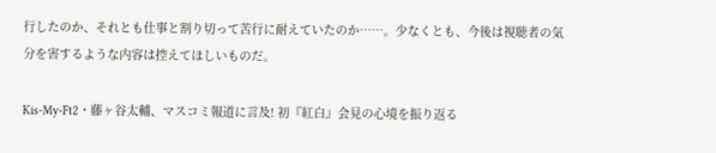行したのか、それとも仕事と割り切って苦行に耐えていたのか……。少なくとも、今後は視聴者の気分を害するような内容は控えてほしいものだ。

Kis-My-Ft2・藤ヶ谷太輔、マスコミ報道に言及! 初『紅白』会見の心境を振り返る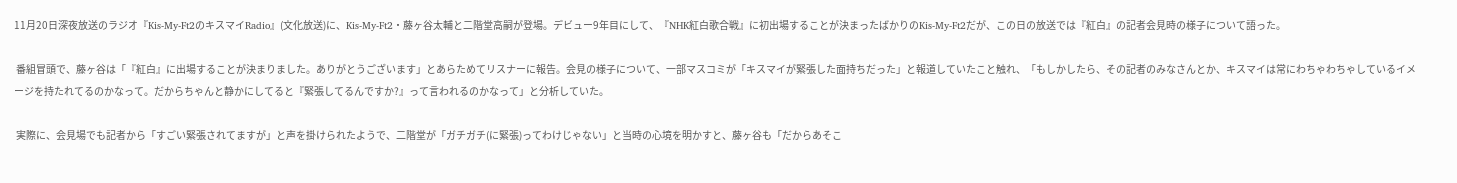11月20日深夜放送のラジオ『Kis-My-Ft2のキスマイRadio』(文化放送)に、Kis-My-Ft2・藤ヶ谷太輔と二階堂高嗣が登場。デビュー9年目にして、『NHK紅白歌合戦』に初出場することが決まったばかりのKis-My-Ft2だが、この日の放送では『紅白』の記者会見時の様子について語った。

 番組冒頭で、藤ヶ谷は「『紅白』に出場することが決まりました。ありがとうございます」とあらためてリスナーに報告。会見の様子について、一部マスコミが「キスマイが緊張した面持ちだった」と報道していたこと触れ、「もしかしたら、その記者のみなさんとか、キスマイは常にわちゃわちゃしているイメージを持たれてるのかなって。だからちゃんと静かにしてると『緊張してるんですか?』って言われるのかなって」と分析していた。

 実際に、会見場でも記者から「すごい緊張されてますが」と声を掛けられたようで、二階堂が「ガチガチ(に緊張)ってわけじゃない」と当時の心境を明かすと、藤ヶ谷も「だからあそこ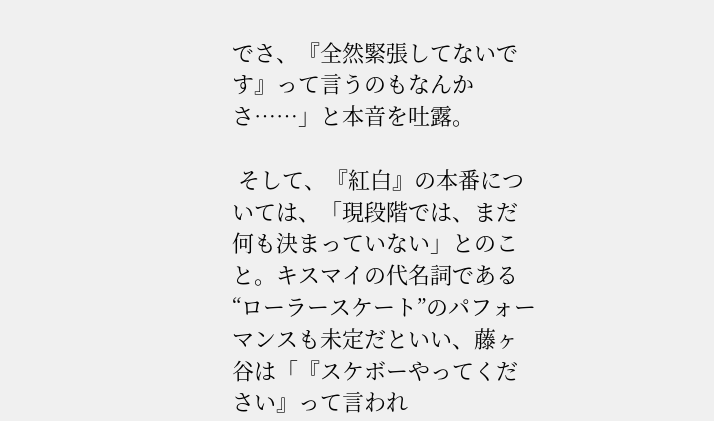でさ、『全然緊張してないです』って言うのもなんかさ……」と本音を吐露。

 そして、『紅白』の本番については、「現段階では、まだ何も決まっていない」とのこと。キスマイの代名詞である“ローラースケート”のパフォーマンスも未定だといい、藤ヶ谷は「『スケボーやってください』って言われ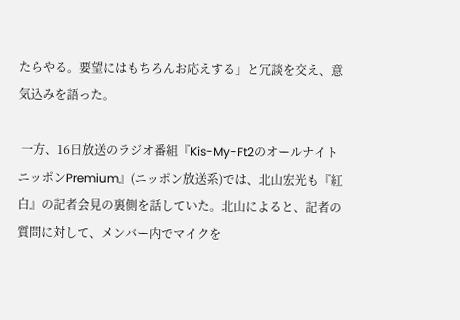たらやる。要望にはもちろんお応えする」と冗談を交え、意気込みを語った。

 一方、16日放送のラジオ番組『Kis-My-Ft2のオールナイトニッポンPremium』(ニッポン放送系)では、北山宏光も『紅白』の記者会見の裏側を話していた。北山によると、記者の質問に対して、メンバー内でマイクを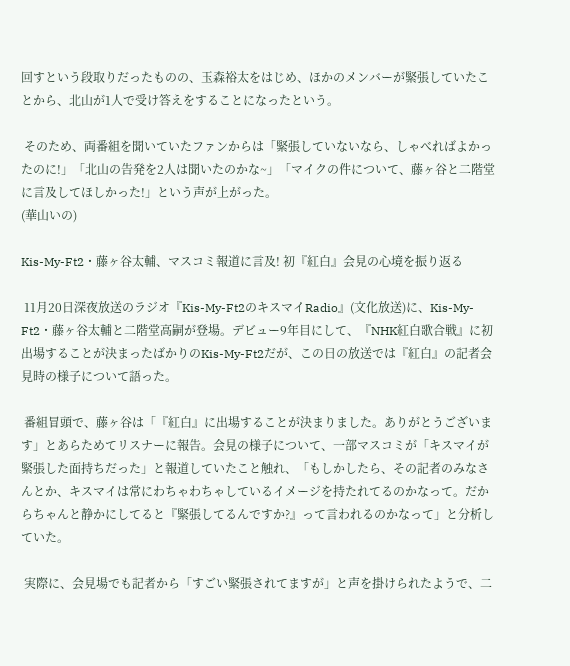回すという段取りだったものの、玉森裕太をはじめ、ほかのメンバーが緊張していたことから、北山が1人で受け答えをすることになったという。

 そのため、両番組を聞いていたファンからは「緊張していないなら、しゃべればよかったのに!」「北山の告発を2人は聞いたのかな~」「マイクの件について、藤ヶ谷と二階堂に言及してほしかった!」という声が上がった。
(華山いの)

Kis-My-Ft2・藤ヶ谷太輔、マスコミ報道に言及! 初『紅白』会見の心境を振り返る

 11月20日深夜放送のラジオ『Kis-My-Ft2のキスマイRadio』(文化放送)に、Kis-My-Ft2・藤ヶ谷太輔と二階堂高嗣が登場。デビュー9年目にして、『NHK紅白歌合戦』に初出場することが決まったばかりのKis-My-Ft2だが、この日の放送では『紅白』の記者会見時の様子について語った。

 番組冒頭で、藤ヶ谷は「『紅白』に出場することが決まりました。ありがとうございます」とあらためてリスナーに報告。会見の様子について、一部マスコミが「キスマイが緊張した面持ちだった」と報道していたこと触れ、「もしかしたら、その記者のみなさんとか、キスマイは常にわちゃわちゃしているイメージを持たれてるのかなって。だからちゃんと静かにしてると『緊張してるんですか?』って言われるのかなって」と分析していた。

 実際に、会見場でも記者から「すごい緊張されてますが」と声を掛けられたようで、二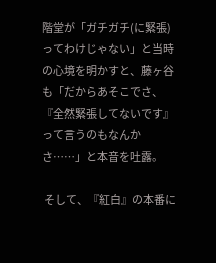階堂が「ガチガチ(に緊張)ってわけじゃない」と当時の心境を明かすと、藤ヶ谷も「だからあそこでさ、『全然緊張してないです』って言うのもなんかさ……」と本音を吐露。

 そして、『紅白』の本番に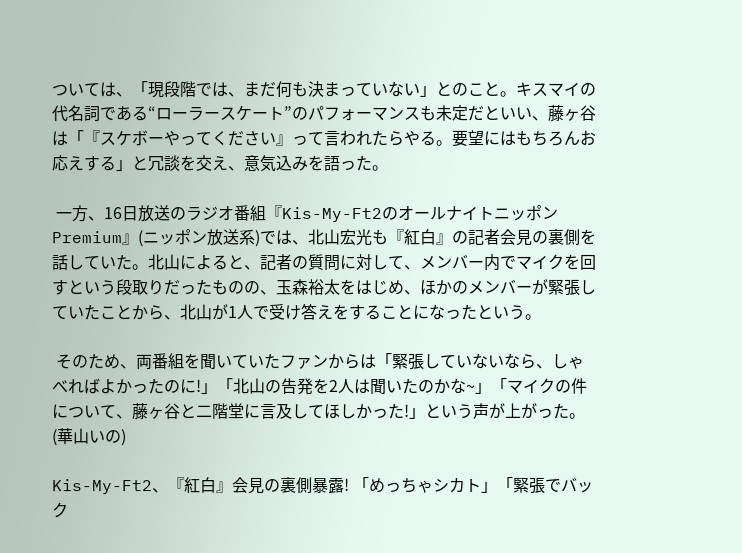ついては、「現段階では、まだ何も決まっていない」とのこと。キスマイの代名詞である“ローラースケート”のパフォーマンスも未定だといい、藤ヶ谷は「『スケボーやってください』って言われたらやる。要望にはもちろんお応えする」と冗談を交え、意気込みを語った。

 一方、16日放送のラジオ番組『Kis-My-Ft2のオールナイトニッポンPremium』(ニッポン放送系)では、北山宏光も『紅白』の記者会見の裏側を話していた。北山によると、記者の質問に対して、メンバー内でマイクを回すという段取りだったものの、玉森裕太をはじめ、ほかのメンバーが緊張していたことから、北山が1人で受け答えをすることになったという。

 そのため、両番組を聞いていたファンからは「緊張していないなら、しゃべればよかったのに!」「北山の告発を2人は聞いたのかな~」「マイクの件について、藤ヶ谷と二階堂に言及してほしかった!」という声が上がった。
(華山いの)

Kis-My-Ft2、『紅白』会見の裏側暴露! 「めっちゃシカト」「緊張でバック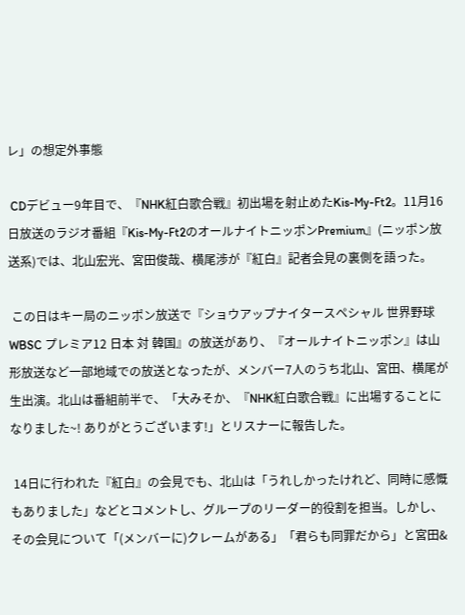レ」の想定外事態

 CDデビュー9年目で、『NHK紅白歌合戦』初出場を射止めたKis-My-Ft2。11月16日放送のラジオ番組『Kis-My-Ft2のオールナイトニッポンPremium』(ニッポン放送系)では、北山宏光、宮田俊哉、横尾渉が『紅白』記者会見の裏側を語った。

 この日はキー局のニッポン放送で『ショウアップナイタースペシャル 世界野球WBSC プレミア12 日本 対 韓国』の放送があり、『オールナイトニッポン』は山形放送など一部地域での放送となったが、メンバー7人のうち北山、宮田、横尾が生出演。北山は番組前半で、「大みそか、『NHK紅白歌合戦』に出場することになりました~! ありがとうございます!」とリスナーに報告した。

 14日に行われた『紅白』の会見でも、北山は「うれしかったけれど、同時に感慨もありました」などとコメントし、グループのリーダー的役割を担当。しかし、その会見について「(メンバーに)クレームがある」「君らも同罪だから」と宮田&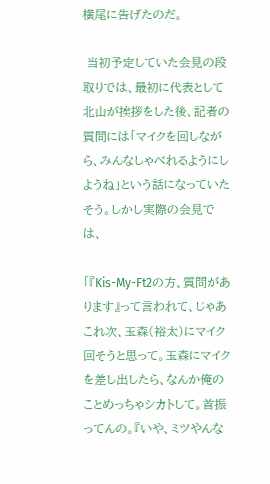横尾に告げたのだ。

 当初予定していた会見の段取りでは、最初に代表として北山が挨拶をした後、記者の質問には「マイクを回しながら、みんなしゃべれるようにしようね」という話になっていたそう。しかし実際の会見では、

「『Kis-My-Ft2の方、質問があります』って言われて、じゃあこれ次、玉森(裕太)にマイク回そうと思って。玉森にマイクを差し出したら、なんか俺のことめっちゃシカトして。首振ってんの。『いや、ミツやんな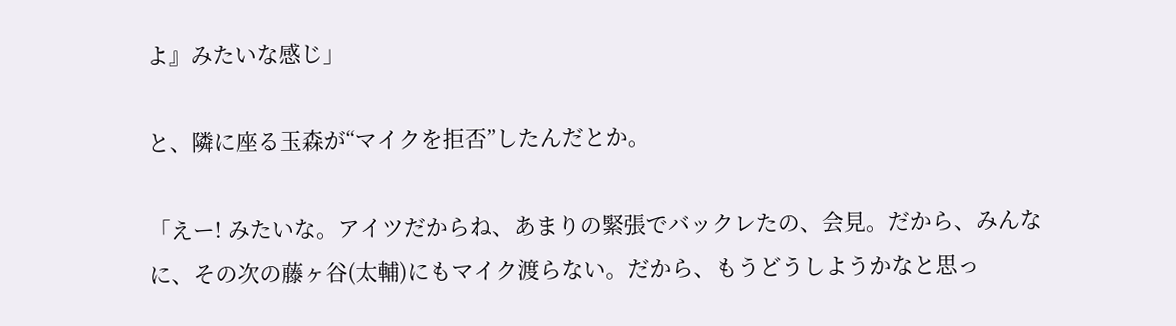よ』みたいな感じ」

と、隣に座る玉森が“マイクを拒否”したんだとか。

「えー! みたいな。アイツだからね、あまりの緊張でバックレたの、会見。だから、みんなに、その次の藤ヶ谷(太輔)にもマイク渡らない。だから、もうどうしようかなと思っ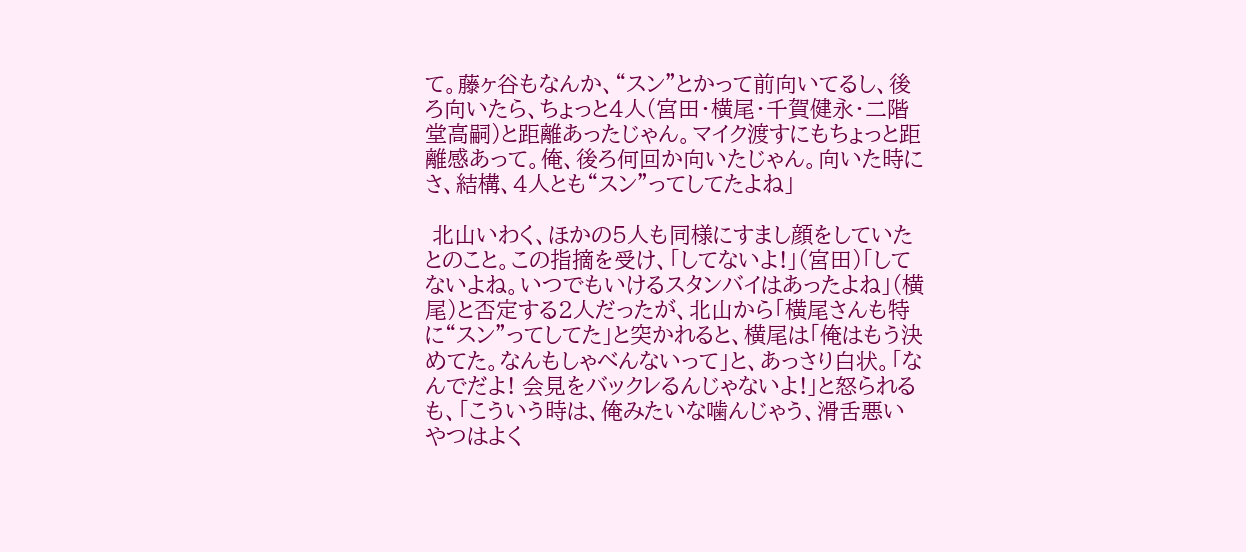て。藤ヶ谷もなんか、“スン”とかって前向いてるし、後ろ向いたら、ちょっと4人(宮田・横尾・千賀健永・二階堂高嗣)と距離あったじゃん。マイク渡すにもちょっと距離感あって。俺、後ろ何回か向いたじゃん。向いた時にさ、結構、4人とも“スン”ってしてたよね」

 北山いわく、ほかの5人も同様にすまし顔をしていたとのこと。この指摘を受け、「してないよ!」(宮田)「してないよね。いつでもいけるスタンバイはあったよね」(横尾)と否定する2人だったが、北山から「横尾さんも特に“スン”ってしてた」と突かれると、横尾は「俺はもう決めてた。なんもしゃべんないって」と、あっさり白状。「なんでだよ! 会見をバックレるんじゃないよ!」と怒られるも、「こういう時は、俺みたいな噛んじゃう、滑舌悪いやつはよく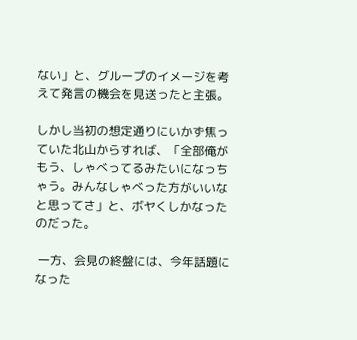ない」と、グループのイメージを考えて発言の機会を見送ったと主張。

しかし当初の想定通りにいかず焦っていた北山からすれば、「全部俺がもう、しゃべってるみたいになっちゃう。みんなしゃべった方がいいなと思ってさ」と、ボヤくしかなったのだった。

 一方、会見の終盤には、今年話題になった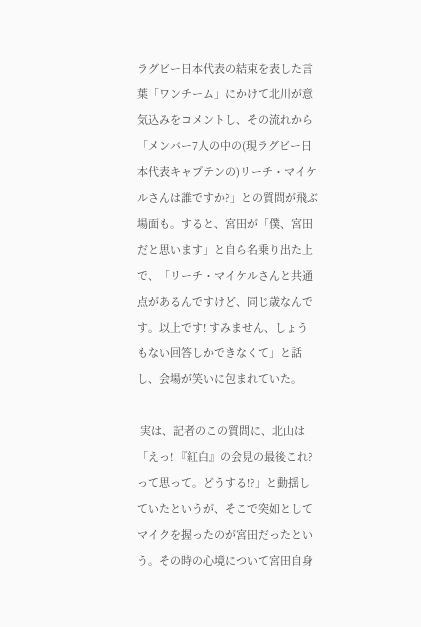ラグビー日本代表の結束を表した言葉「ワンチーム」にかけて北川が意気込みをコメントし、その流れから「メンバー7人の中の(現ラグビー日本代表キャプテンの)リーチ・マイケルさんは誰ですか?」との質問が飛ぶ場面も。すると、宮田が「僕、宮田だと思います」と自ら名乗り出た上で、「リーチ・マイケルさんと共通点があるんですけど、同じ歳なんです。以上です! すみません、しょうもない回答しかできなくて」と話し、会場が笑いに包まれていた。

 実は、記者のこの質問に、北山は「えっ! 『紅白』の会見の最後これ? って思って。どうする!?」と動揺していたというが、そこで突如としてマイクを握ったのが宮田だったという。その時の心境について宮田自身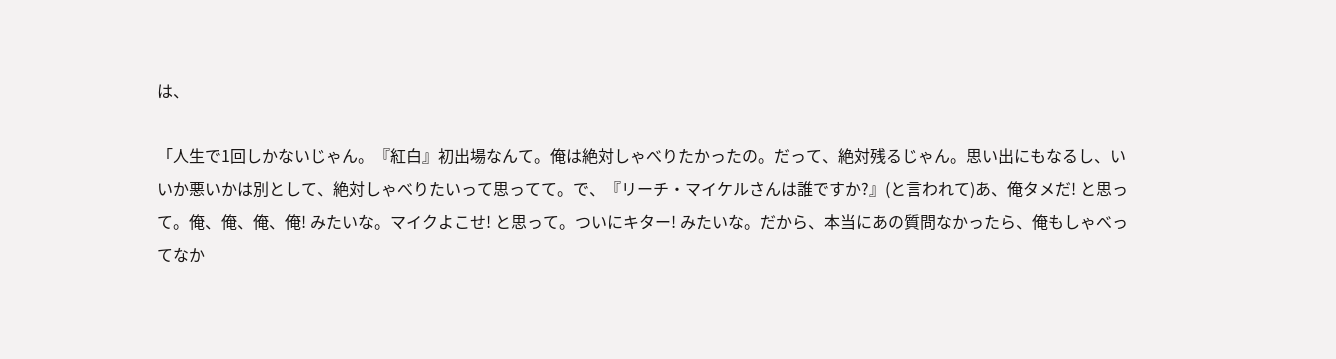は、

「人生で1回しかないじゃん。『紅白』初出場なんて。俺は絶対しゃべりたかったの。だって、絶対残るじゃん。思い出にもなるし、いいか悪いかは別として、絶対しゃべりたいって思ってて。で、『リーチ・マイケルさんは誰ですか?』(と言われて)あ、俺タメだ! と思って。俺、俺、俺、俺! みたいな。マイクよこせ! と思って。ついにキター! みたいな。だから、本当にあの質問なかったら、俺もしゃべってなか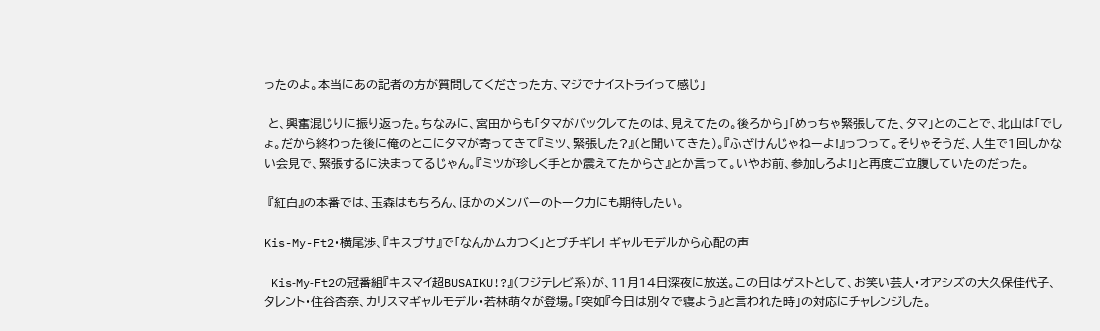ったのよ。本当にあの記者の方が質問してくださった方、マジでナイストライって感じ」

 と、興奮混じりに振り返った。ちなみに、宮田からも「タマがバックレてたのは、見えてたの。後ろから」「めっちゃ緊張してた、タマ」とのことで、北山は「でしょ。だから終わった後に俺のとこにタマが寄ってきて『ミツ、緊張した?』(と聞いてきた)。『ふざけんじゃねーよ!』っつって。そりゃそうだ、人生で1回しかない会見で、緊張するに決まってるじゃん。『ミツが珍しく手とか震えてたからさ』とか言って。いやお前、参加しろよ!」と再度ご立腹していたのだった。

 『紅白』の本番では、玉森はもちろん、ほかのメンバーのトーク力にも期待したい。

Kis-My-Ft2・横尾渉、『キスブサ』で「なんかムカつく」とブチギレ! ギャルモデルから心配の声

 Kis‐My‐Ft2の冠番組『キスマイ超BUSAIKU!?』(フジテレビ系)が、11月14日深夜に放送。この日はゲストとして、お笑い芸人・オアシズの大久保佳代子、タレント・住谷杏奈、カリスマギャルモデル・若林萌々が登場。「突如『今日は別々で寝よう』と言われた時」の対応にチャレンジした。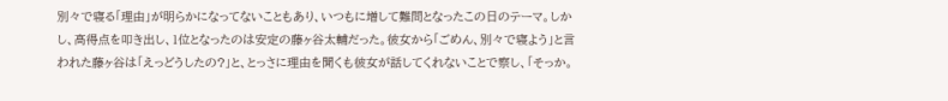別々で寝る「理由」が明らかになってないこともあり、いつもに増して難問となったこの日のテーマ。しかし、高得点を叩き出し、1位となったのは安定の藤ヶ谷太輔だった。彼女から「ごめん、別々で寝よう」と言われた藤ヶ谷は「えっどうしたの?」と、とっさに理由を聞くも彼女が話してくれないことで察し、「そっか。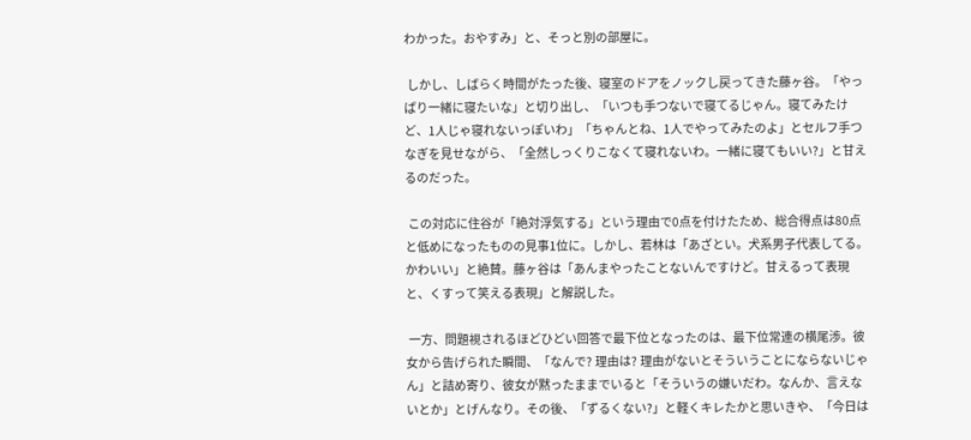わかった。おやすみ」と、そっと別の部屋に。

 しかし、しばらく時間がたった後、寝室のドアをノックし戻ってきた藤ヶ谷。「やっぱり一緒に寝たいな」と切り出し、「いつも手つないで寝てるじゃん。寝てみたけど、1人じゃ寝れないっぽいわ」「ちゃんとね、1人でやってみたのよ」とセルフ手つなぎを見せながら、「全然しっくりこなくて寝れないわ。一緒に寝てもいい?」と甘えるのだった。

 この対応に住谷が「絶対浮気する」という理由で0点を付けたため、総合得点は80点と低めになったものの見事1位に。しかし、若林は「あざとい。犬系男子代表してる。かわいい」と絶賛。藤ヶ谷は「あんまやったことないんですけど。甘えるって表現と、くすって笑える表現」と解説した。

 一方、問題視されるほどひどい回答で最下位となったのは、最下位常連の横尾渉。彼女から告げられた瞬間、「なんで? 理由は? 理由がないとそういうことにならないじゃん」と詰め寄り、彼女が黙ったままでいると「そういうの嫌いだわ。なんか、言えないとか」とげんなり。その後、「ずるくない?」と軽くキレたかと思いきや、「今日は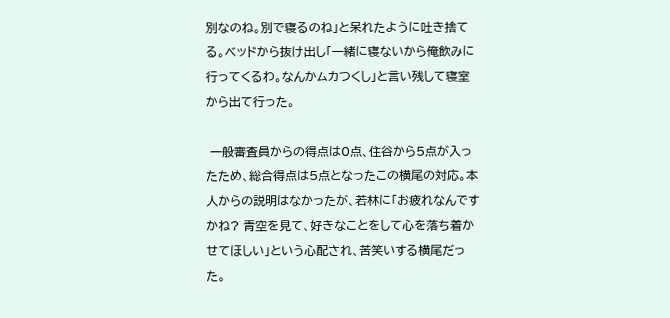別なのね。別で寝るのね」と呆れたように吐き捨てる。ベッドから抜け出し「一緒に寝ないから俺飲みに行ってくるわ。なんかムカつくし」と言い残して寝室から出て行った。

 一般審査員からの得点は0点、住谷から5点が入ったため、総合得点は5点となったこの横尾の対応。本人からの説明はなかったが、若林に「お疲れなんですかね? 青空を見て、好きなことをして心を落ち着かせてほしい」という心配され、苦笑いする横尾だった。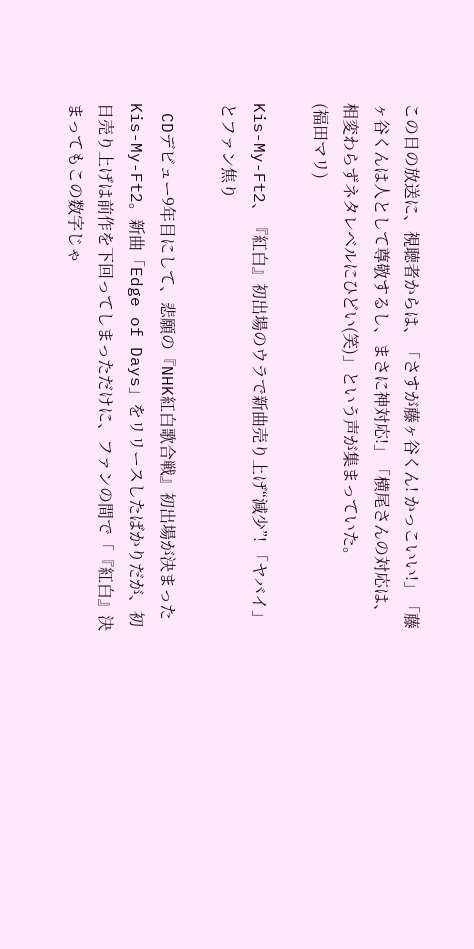この日の放送に、視聴者からは、「さすが藤ヶ谷くん! かっこいい!」「藤ヶ谷くんは人として尊敬するし、まさに神対応!」「横尾さんの対応は、相変わらずネタレベルにひどい(笑)」という声が集まっていた。
(福田マリ)

Kis-My-Ft2、『紅白』初出場のウラで新曲売り上げ“減少”! 「ヤバイ」とファン焦り

 CDデビュー9年目にして、悲願の『NHK紅白歌合戦』初出場が決まったKis-My-Ft2。新曲「Edge of Days」をリリースしたばかりだが、初日売り上げは前作を下回ってしまっただけに、ファンの間で「『紅白』決まってもこの数字じゃ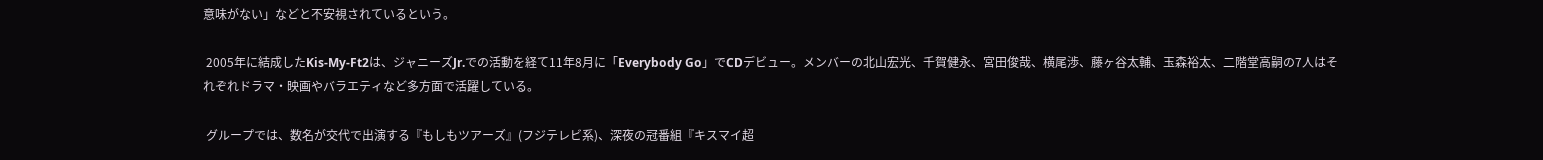意味がない」などと不安視されているという。

 2005年に結成したKis-My-Ft2は、ジャニーズJr.での活動を経て11年8月に「Everybody Go」でCDデビュー。メンバーの北山宏光、千賀健永、宮田俊哉、横尾渉、藤ヶ谷太輔、玉森裕太、二階堂高嗣の7人はそれぞれドラマ・映画やバラエティなど多方面で活躍している。

 グループでは、数名が交代で出演する『もしもツアーズ』(フジテレビ系)、深夜の冠番組『キスマイ超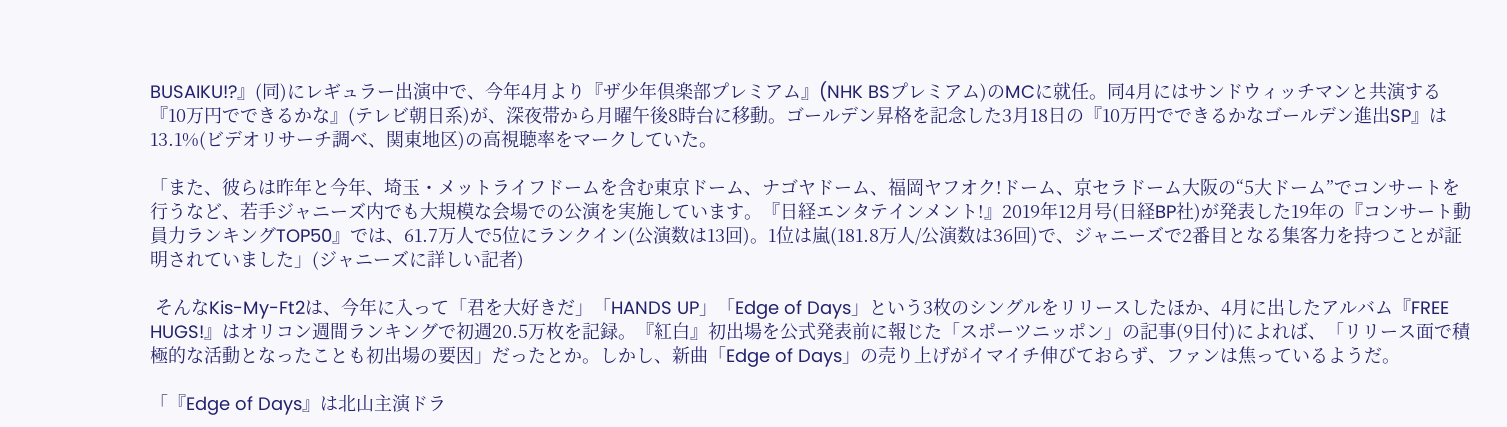BUSAIKU!?』(同)にレギュラー出演中で、今年4月より『ザ少年倶楽部プレミアム』(NHK BSプレミアム)のMCに就任。同4月にはサンドウィッチマンと共演する『10万円でできるかな』(テレビ朝日系)が、深夜帯から月曜午後8時台に移動。ゴールデン昇格を記念した3月18日の『10万円でできるかなゴールデン進出SP』は13.1%(ビデオリサーチ調べ、関東地区)の高視聴率をマークしていた。

「また、彼らは昨年と今年、埼玉・メットライフドームを含む東京ドーム、ナゴヤドーム、福岡ヤフオク!ドーム、京セラドーム大阪の“5大ドーム”でコンサートを行うなど、若手ジャニーズ内でも大規模な会場での公演を実施しています。『日経エンタテインメント!』2019年12月号(日経BP社)が発表した19年の『コンサート動員力ランキングTOP50』では、61.7万人で5位にランクイン(公演数は13回)。1位は嵐(181.8万人/公演数は36回)で、ジャニーズで2番目となる集客力を持つことが証明されていました」(ジャニーズに詳しい記者)

 そんなKis-My-Ft2は、今年に入って「君を大好きだ」「HANDS UP」「Edge of Days」という3枚のシングルをリリースしたほか、4月に出したアルバム『FREE HUGS!』はオリコン週間ランキングで初週20.5万枚を記録。『紅白』初出場を公式発表前に報じた「スポーツニッポン」の記事(9日付)によれば、「リリース面で積極的な活動となったことも初出場の要因」だったとか。しかし、新曲「Edge of Days」の売り上げがイマイチ伸びておらず、ファンは焦っているようだ。

「『Edge of Days』は北山主演ドラ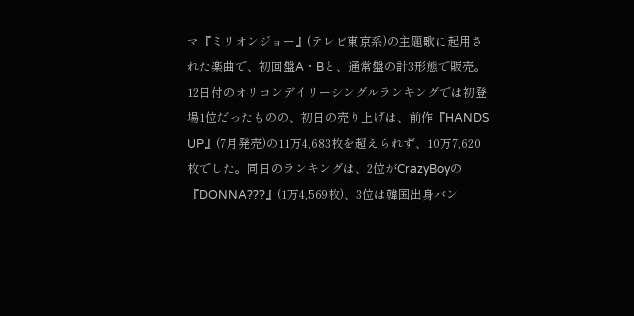マ『ミリオンジョー』(テレビ東京系)の主題歌に起用された楽曲で、初回盤A・Bと、通常盤の計3形態で販売。12日付のオリコンデイリーシングルランキングでは初登場1位だったものの、初日の売り上げは、前作『HANDS UP』(7月発売)の11万4,683枚を超えられず、10万7,620枚でした。同日のランキングは、2位がCrazyBoyの『DONNA???』(1万4,569枚)、3位は韓国出身バン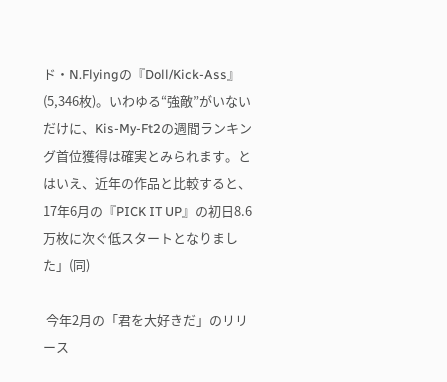ド・N.Flyingの『Doll/Kick-Ass』(5,346枚)。いわゆる“強敵”がいないだけに、Kis-My-Ft2の週間ランキング首位獲得は確実とみられます。とはいえ、近年の作品と比較すると、17年6月の『PICK IT UP』の初日8.6万枚に次ぐ低スタートとなりました」(同)

 今年2月の「君を大好きだ」のリリース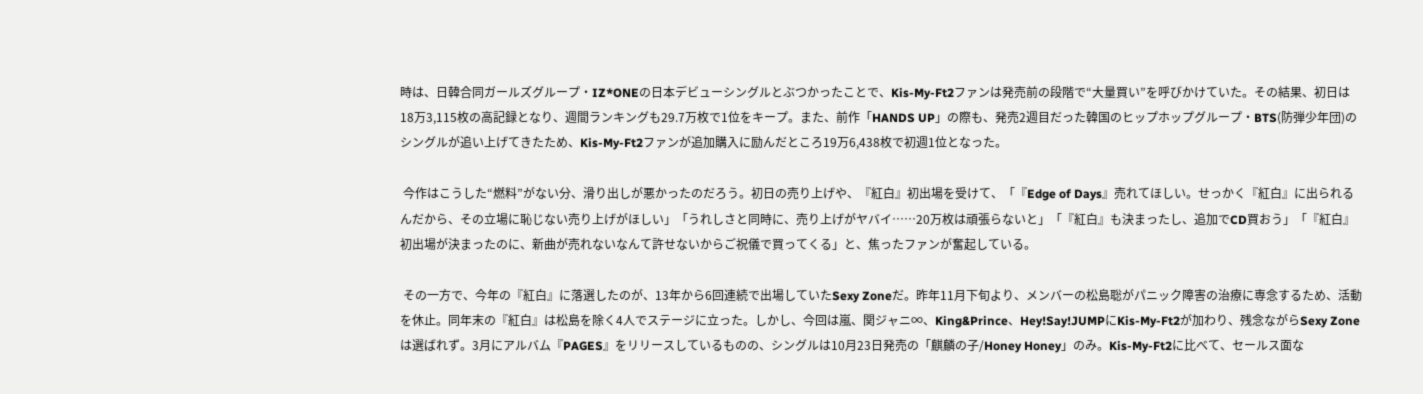時は、日韓合同ガールズグループ・IZ*ONEの日本デビューシングルとぶつかったことで、Kis-My-Ft2ファンは発売前の段階で“大量買い”を呼びかけていた。その結果、初日は18万3,115枚の高記録となり、週間ランキングも29.7万枚で1位をキープ。また、前作「HANDS UP」の際も、発売2週目だった韓国のヒップホップグループ・BTS(防弾少年団)のシングルが追い上げてきたため、Kis-My-Ft2ファンが追加購入に励んだところ19万6,438枚で初週1位となった。

 今作はこうした“燃料”がない分、滑り出しが悪かったのだろう。初日の売り上げや、『紅白』初出場を受けて、「『Edge of Days』売れてほしい。せっかく『紅白』に出られるんだから、その立場に恥じない売り上げがほしい」「うれしさと同時に、売り上げがヤバイ……20万枚は頑張らないと」「『紅白』も決まったし、追加でCD買おう」「『紅白』初出場が決まったのに、新曲が売れないなんて許せないからご祝儀で買ってくる」と、焦ったファンが奮起している。

 その一方で、今年の『紅白』に落選したのが、13年から6回連続で出場していたSexy Zoneだ。昨年11月下旬より、メンバーの松島聡がパニック障害の治療に専念するため、活動を休止。同年末の『紅白』は松島を除く4人でステージに立った。しかし、今回は嵐、関ジャニ∞、King&Prince、Hey!Say!JUMPにKis-My-Ft2が加わり、残念ながらSexy Zoneは選ばれず。3月にアルバム『PAGES』をリリースしているものの、シングルは10月23日発売の「麒麟の子/Honey Honey」のみ。Kis-My-Ft2に比べて、セールス面な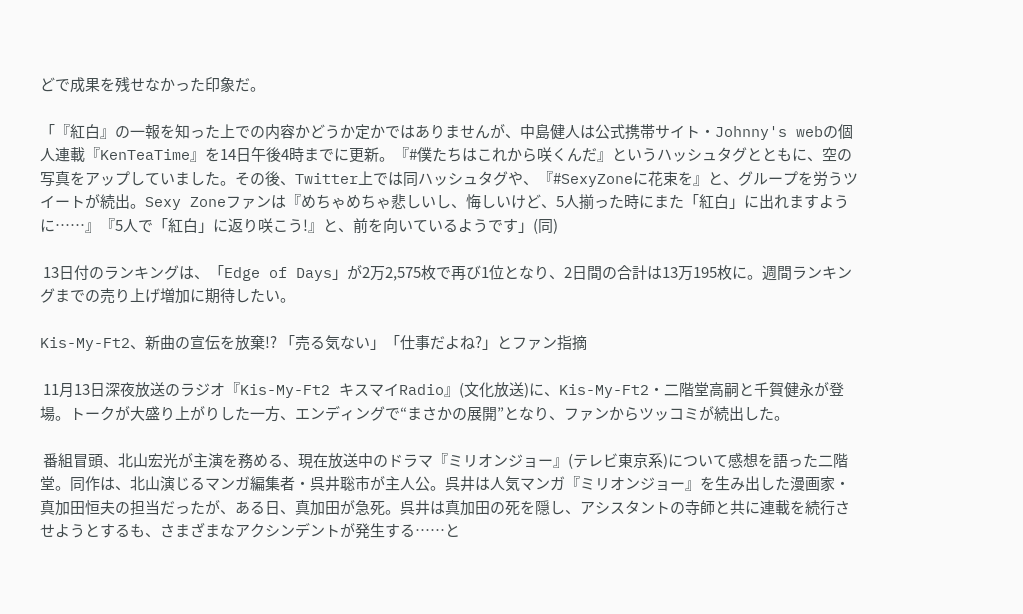どで成果を残せなかった印象だ。

「『紅白』の一報を知った上での内容かどうか定かではありませんが、中島健人は公式携帯サイト・Johnny's webの個人連載『KenTeaTime』を14日午後4時までに更新。『#僕たちはこれから咲くんだ』というハッシュタグとともに、空の写真をアップしていました。その後、Twitter上では同ハッシュタグや、『#SexyZoneに花束を』と、グループを労うツイートが続出。Sexy Zoneファンは『めちゃめちゃ悲しいし、悔しいけど、5人揃った時にまた「紅白」に出れますように……』『5人で「紅白」に返り咲こう!』と、前を向いているようです」(同)

 13日付のランキングは、「Edge of Days」が2万2,575枚で再び1位となり、2日間の合計は13万195枚に。週間ランキングまでの売り上げ増加に期待したい。

Kis-My-Ft2、新曲の宣伝を放棄!? 「売る気ない」「仕事だよね?」とファン指摘

 11月13日深夜放送のラジオ『Kis-My-Ft2 キスマイRadio』(文化放送)に、Kis-My-Ft2・二階堂高嗣と千賀健永が登場。トークが大盛り上がりした一方、エンディングで“まさかの展開”となり、ファンからツッコミが続出した。

 番組冒頭、北山宏光が主演を務める、現在放送中のドラマ『ミリオンジョー』(テレビ東京系)について感想を語った二階堂。同作は、北山演じるマンガ編集者・呉井聡市が主人公。呉井は人気マンガ『ミリオンジョー』を生み出した漫画家・真加田恒夫の担当だったが、ある日、真加田が急死。呉井は真加田の死を隠し、アシスタントの寺師と共に連載を続行させようとするも、さまざまなアクシンデントが発生する……と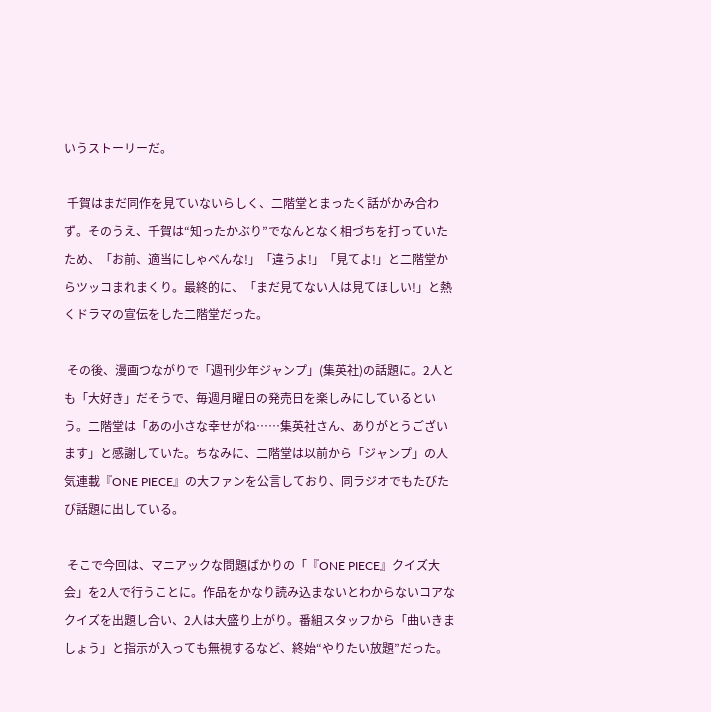いうストーリーだ。

 千賀はまだ同作を見ていないらしく、二階堂とまったく話がかみ合わず。そのうえ、千賀は“知ったかぶり”でなんとなく相づちを打っていたため、「お前、適当にしゃべんな!」「違うよ!」「見てよ!」と二階堂からツッコまれまくり。最終的に、「まだ見てない人は見てほしい!」と熱くドラマの宣伝をした二階堂だった。

 その後、漫画つながりで「週刊少年ジャンプ」(集英社)の話題に。2人とも「大好き」だそうで、毎週月曜日の発売日を楽しみにしているという。二階堂は「あの小さな幸せがね……集英社さん、ありがとうございます」と感謝していた。ちなみに、二階堂は以前から「ジャンプ」の人気連載『ONE PIECE』の大ファンを公言しており、同ラジオでもたびたび話題に出している。

 そこで今回は、マニアックな問題ばかりの「『ONE PIECE』クイズ大会」を2人で行うことに。作品をかなり読み込まないとわからないコアなクイズを出題し合い、2人は大盛り上がり。番組スタッフから「曲いきましょう」と指示が入っても無視するなど、終始“やりたい放題”だった。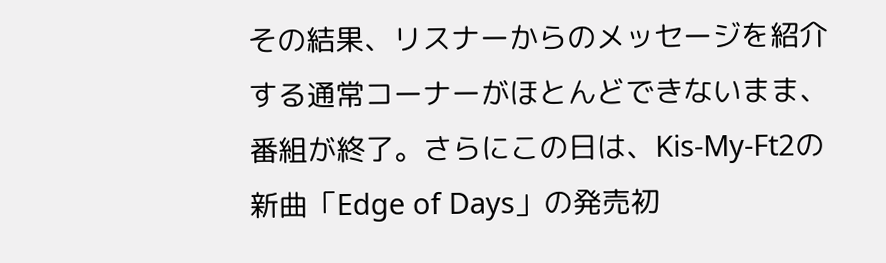その結果、リスナーからのメッセージを紹介する通常コーナーがほとんどできないまま、番組が終了。さらにこの日は、Kis-My-Ft2の新曲「Edge of Days」の発売初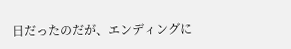日だったのだが、エンディングに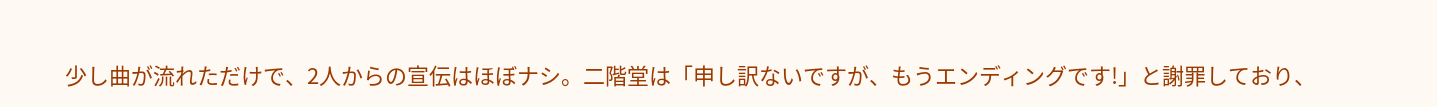少し曲が流れただけで、2人からの宣伝はほぼナシ。二階堂は「申し訳ないですが、もうエンディングです!」と謝罪しており、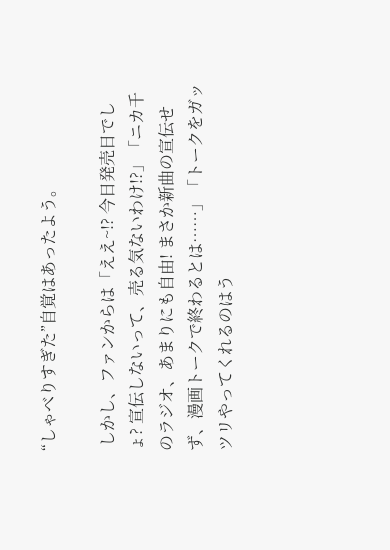“しゃべりすぎた”自覚はあったよう。

 しかし、ファンからは「ええ~!? 今日発売日でしょ? 宣伝しないって、売る気ないわけ!?」「ニカ千のラジオ、あまりにも自由! まさか新曲の宣伝せず、漫画トークで終わるとは……」「トークをガッツリやってくれるのはう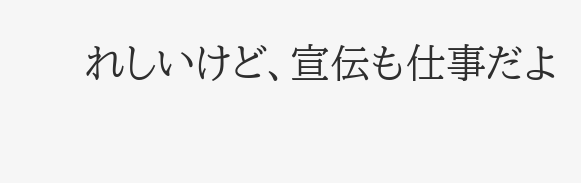れしいけど、宣伝も仕事だよ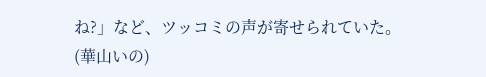ね?」など、ツッコミの声が寄せられていた。
(華山いの)